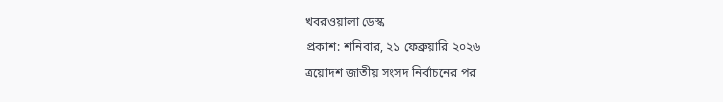খবরওয়ালা ডেস্ক
প্রকাশ: শনিবার, ২১ ফেব্রুয়ারি ২০২৬
ত্রয়োদশ জাতীয় সংসদ নির্বাচনের পর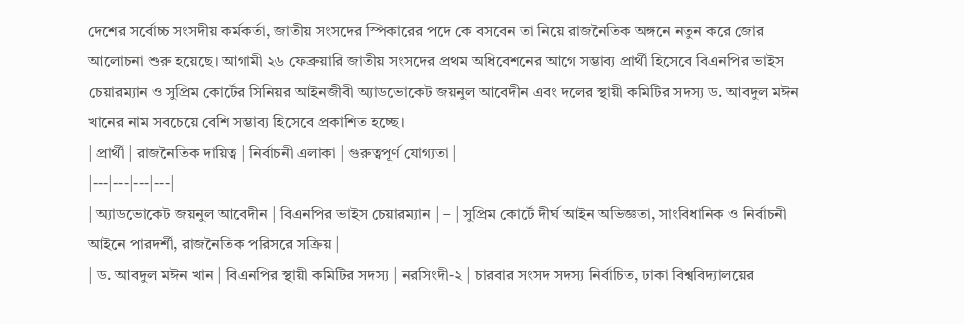দেশের সর্বোচ্চ সংসদীয় কর্মকর্তা, জাতীয় সংসদের স্পিকারের পদে কে বসবেন তা নিয়ে রাজনৈতিক অঙ্গনে নতুন করে জোর আলোচনা শুরু হয়েছে। আগামী ২৬ ফেব্রুয়ারি জাতীয় সংসদের প্রথম অধিবেশনের আগে সম্ভাব্য প্রার্থী হিসেবে বিএনপির ভাইস চেয়ারম্যান ও সুপ্রিম কোর্টের সিনিয়র আইনজীবী অ্যাডভোকেট জয়নুল আবেদীন এবং দলের স্থায়ী কমিটির সদস্য ড. আবদুল মঈন খানের নাম সবচেয়ে বেশি সম্ভাব্য হিসেবে প্রকাশিত হচ্ছে।
| প্রার্থী | রাজনৈতিক দায়িত্ব | নির্বাচনী এলাকা | গুরুত্বপূর্ণ যোগ্যতা |
|---|---|---|---|
| অ্যাডভোকেট জয়নুল আবেদীন | বিএনপির ভাইস চেয়ারম্যান | – | সুপ্রিম কোর্টে দীর্ঘ আইন অভিজ্ঞতা, সাংবিধানিক ও নির্বাচনী আইনে পারদর্শী, রাজনৈতিক পরিসরে সক্রিয় |
| ড. আবদুল মঈন খান | বিএনপির স্থায়ী কমিটির সদস্য | নরসিংদী-২ | চারবার সংসদ সদস্য নির্বাচিত, ঢাকা বিশ্ববিদ্যালয়ের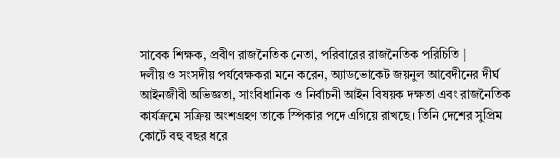সাবেক শিক্ষক, প্রবীণ রাজনৈতিক নেতা, পরিবারের রাজনৈতিক পরিচিতি |
দলীয় ও সংসদীয় পর্যবেক্ষকরা মনে করেন, অ্যাডভোকেট জয়নুল আবেদীনের দীর্ঘ আইনজীবী অভিজ্ঞতা, সাংবিধানিক ও নির্বাচনী আইন বিষয়ক দক্ষতা এবং রাজনৈতিক কার্যক্রমে সক্রিয় অংশগ্রহণ তাকে স্পিকার পদে এগিয়ে রাখছে। তিনি দেশের সুপ্রিম কোর্টে বহু বছর ধরে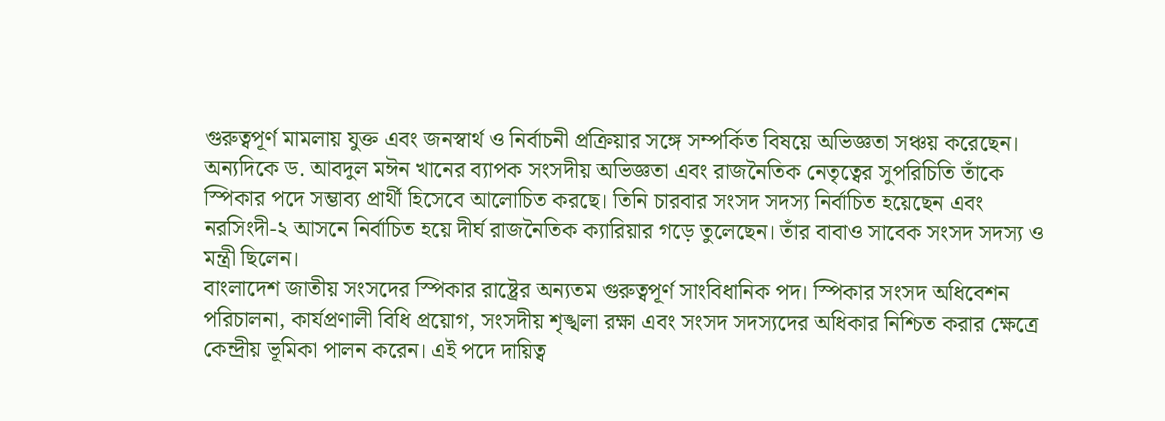গুরুত্বপূর্ণ মামলায় যুক্ত এবং জনস্বার্থ ও নির্বাচনী প্রক্রিয়ার সঙ্গে সম্পর্কিত বিষয়ে অভিজ্ঞতা সঞ্চয় করেছেন।
অন্যদিকে ড. আবদুল মঈন খানের ব্যাপক সংসদীয় অভিজ্ঞতা এবং রাজনৈতিক নেতৃত্বের সুপরিচিতি তাঁকে স্পিকার পদে সম্ভাব্য প্রার্থী হিসেবে আলোচিত করছে। তিনি চারবার সংসদ সদস্য নির্বাচিত হয়েছেন এবং নরসিংদী-২ আসনে নির্বাচিত হয়ে দীর্ঘ রাজনৈতিক ক্যারিয়ার গড়ে তুলেছেন। তাঁর বাবাও সাবেক সংসদ সদস্য ও মন্ত্রী ছিলেন।
বাংলাদেশ জাতীয় সংসদের স্পিকার রাষ্ট্রের অন্যতম গুরুত্বপূর্ণ সাংবিধানিক পদ। স্পিকার সংসদ অধিবেশন পরিচালনা, কার্যপ্রণালী বিধি প্রয়োগ, সংসদীয় শৃঙ্খলা রক্ষা এবং সংসদ সদস্যদের অধিকার নিশ্চিত করার ক্ষেত্রে কেন্দ্রীয় ভূমিকা পালন করেন। এই পদে দায়িত্ব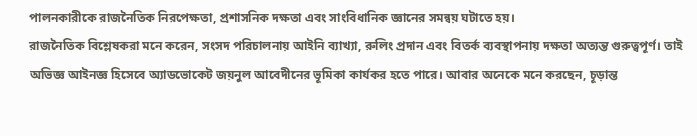পালনকারীকে রাজনৈতিক নিরপেক্ষতা, প্রশাসনিক দক্ষতা এবং সাংবিধানিক জ্ঞানের সমন্বয় ঘটাতে হয়।
রাজনৈতিক বিশ্লেষকরা মনে করেন, সংসদ পরিচালনায় আইনি ব্যাখ্যা, রুলিং প্রদান এবং বিতর্ক ব্যবস্থাপনায় দক্ষতা অত্যন্ত গুরুত্বপূর্ণ। তাই অভিজ্ঞ আইনজ্ঞ হিসেবে অ্যাডভোকেট জয়নুল আবেদীনের ভূমিকা কার্যকর হতে পারে। আবার অনেকে মনে করছেন, চূড়ান্ত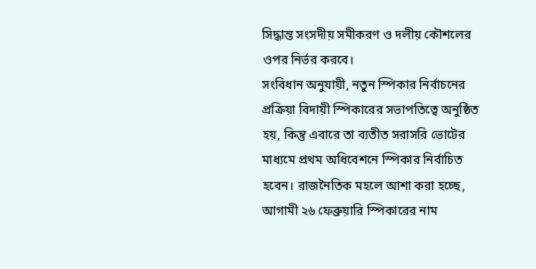সিদ্ধান্ত সংসদীয় সমীকরণ ও দলীয় কৌশলের ওপর নির্ভর করবে।
সংবিধান অনুযায়ী, নতুন স্পিকার নির্বাচনের প্রক্রিয়া বিদায়ী স্পিকারের সভাপতিত্বে অনুষ্ঠিত হয়, কিন্তু এবারে তা ব্যতীত সরাসরি ভোটের মাধ্যমে প্রথম অধিবেশনে স্পিকার নির্বাচিত হবেন। রাজনৈতিক মহলে আশা করা হচ্ছে, আগামী ২৬ ফেব্রুয়ারি স্পিকারের নাম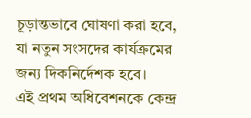চূড়ান্তভাবে ঘোষণা করা হবে, যা নতুন সংসদের কার্যক্রমের জন্য দিকনির্দেশক হবে।
এই প্রথম অধিবেশনকে কেন্দ্র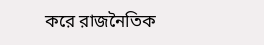করে রাজনৈতিক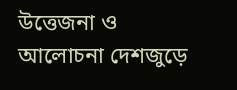উত্তেজনা ও আলোচনা দেশজুড়ে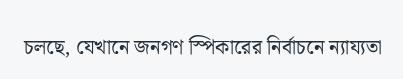চলছে, যেখানে জনগণ স্পিকারের নির্বাচনে ন্যায্যতা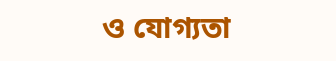ও যোগ্যতা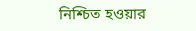নিশ্চিত হওয়ার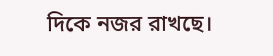দিকে নজর রাখছে।